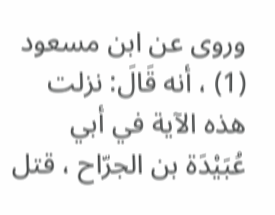وروى عن ابن مسعود (1) ، أنه قَالَ: نزلت هذه الآية في أبي عُبَيْدَة بن الجرّاح ، قتل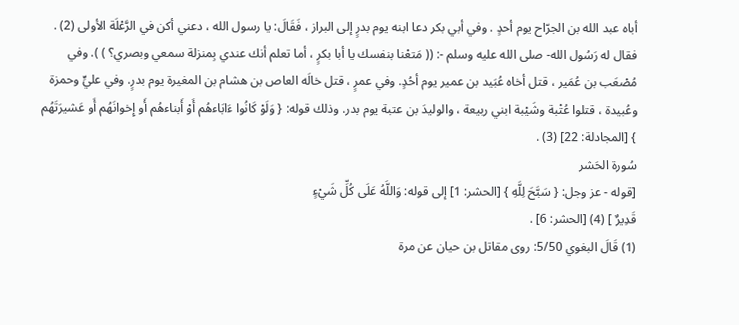أباه عبد الله بن الجرّاح يوم أحدٍ . وفي أبي بكر دعا ابنه يوم بدرٍ إلى البراز ، فَقَالَ: يا رسول الله ، دعني أكن في الرَّعْلَة الأولى (2) . فقال له رَسُول الله- صلى الله عليه وسلم -: (( مَتعْنا بنفسك يا أبا بكرٍ ، أما تعلم أنك عندي بِمنزلة سمعي وبصري؟ ) ). وفي مُصْعَب بن عُمَير ، قتل أخاه عُبَيد بن عمير يوم أحُدٍ. وفي عمرٍ ، قتل خالَه العاص بن هشام بن المغيرة يوم بدرٍ. وفي عليٍّ وحمزة وعُبيدة ، قتلوا عُتْبة وشَيْبة ابني ربيعة ، والوليدَ بن عتبة يوم بدر. وذلك قوله: { وَلَوْ كَانُوا ءَابَاءهُم أَوْ أَبناءهُم أَو إِخوانَهُم أَو عَشيرَتَهُم } [المجادلة: 22] (3) .
سُورة الحَشر
[قوله - عز وجل: { سَبَّحَ لِلَّهِ } [الحشر: 1] إلى قوله: وَاللَّهُ عَلَى كُلِّ شَيْءٍ
قَدِيرٌ ] (4) [الحشر: 6] .
(1) قَالَ البغوي 5/50: روى مقاتل بن حيان عن مرة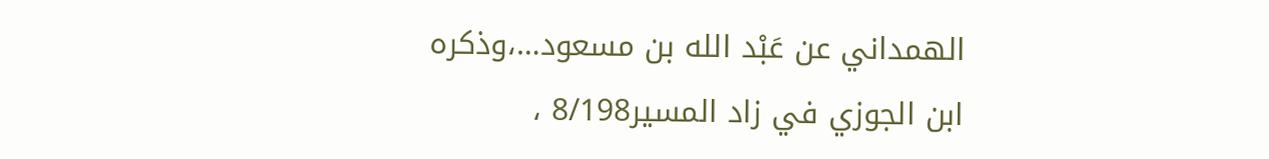الهمداني عن عَبْد الله بن مسعود…،وذكره ابن الجوزي في زاد المسير8/198 ،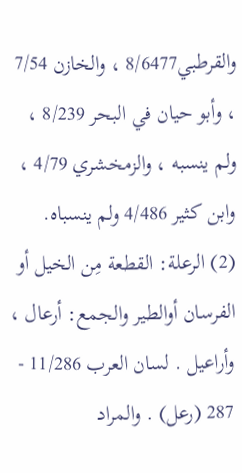والقرطبي8/6477 ، والخازن 7/54 ، وأبو حيان في البحر 8/239 ، ولم ينسبه ، والزمخشري 4/79 ، وابن كثير 4/486 ولم ينسباه.
(2) الرعلة: القطعة مِن الخيل أو الفرسان أوالطير والجمع: أرعال ، وأراعيل . لسان العرب 11/286 - 287 (رعل) . والمراد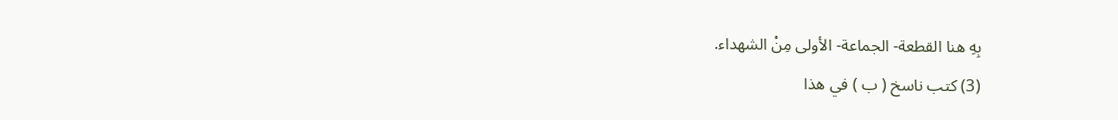بِهِ هنا القطعة- الجماعة- الأولى مِنْ الشهداء.
(3) كتب ناسخ ( ب ) في هذا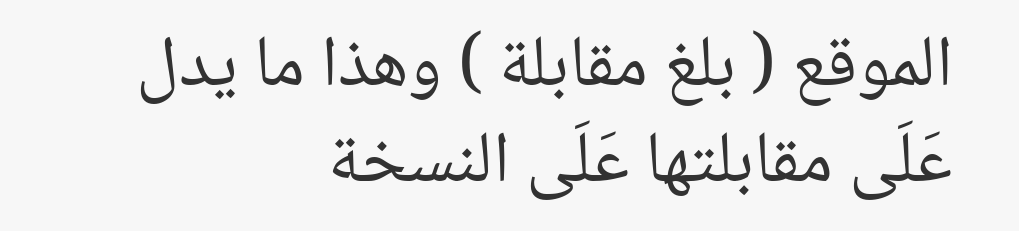الموقع ( بلغ مقابلة ) وهذا ما يدل عَلَى مقابلتها عَلَى النسخة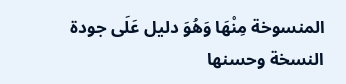المنسوخة مِنْهَا وَهُوَ دليل عَلَى جودة النسخة وحسنها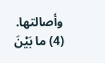وأصالتها.
(4) ما بَيْنَ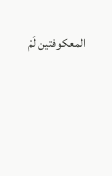المعكوفتين لَمْ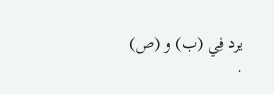يرد فِي (ب) و (ص) .